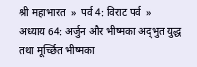श्री महाभारत  »  पर्व 4: विराट पर्व  »  अध्याय 64: अर्जुन और भीष्मका अद्‍भुत युद्ध तथा मूर्च्छित भीष्मका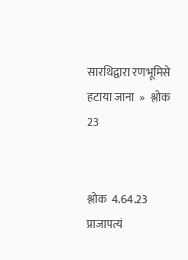सारथिद्वारा रणभूमिसे हटाया जाना  »  श्लोक 23


श्लोक  4.64.23
प्राजापत्यं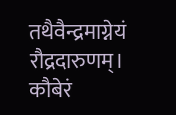तथैवैन्द्रमाग्नेयं रौद्रदारुणम्।
कौबेरं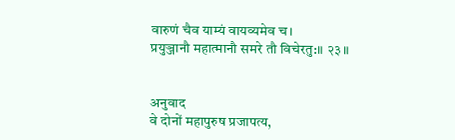वारुणं चैव याम्यं वायव्यमेव च।
प्रयुञ्जानौ महात्मानौ समरे तौ विचेरतु:॥ २३॥


अनुवाद
वे दोनों महापुरुष प्रजापत्य,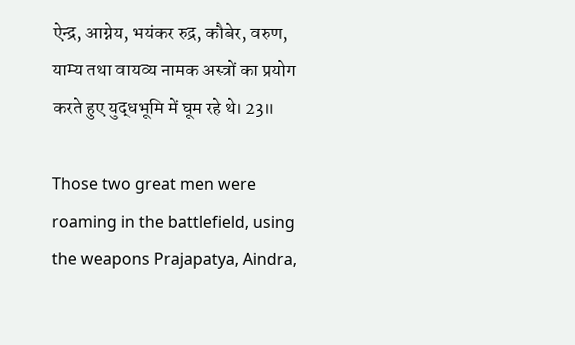ऐन्द्र, आग्नेय, भयंकर रुद्र, कौबेर, वरुण, याम्य तथा वायव्य नामक अस्त्रों का प्रयोग करते हुए युद्धभूमि में घूम रहे थे। 23॥

Those two great men were roaming in the battlefield, using the weapons Prajapatya, Aindra,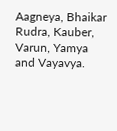Aagneya, Bhaikar Rudra, Kauber, Varun, Yamya and Vayavya.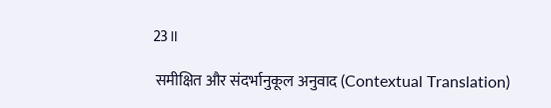23॥

 समीक्षित और संदर्भानुकूल अनुवाद (Contextual Translation)